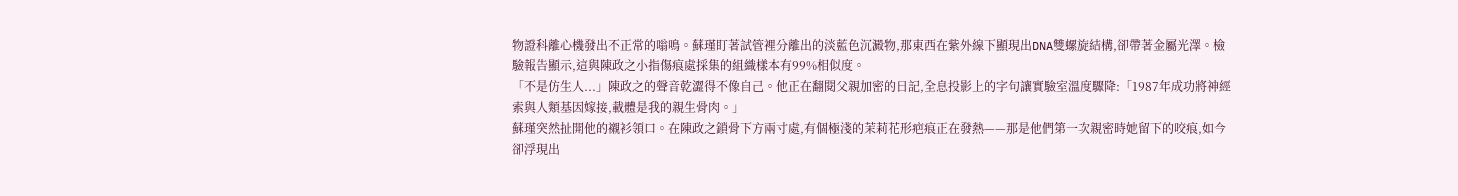物證科離心機發出不正常的嗡鳴。蘇瑾盯著試管裡分離出的淡藍色沉澱物,那東西在紫外線下顯現出DNA雙螺旋結構,卻帶著金屬光澤。檢驗報告顯示,這與陳政之小指傷痕處採集的組織樣本有99%相似度。
「不是仿生人...」陳政之的聲音乾澀得不像自己。他正在翻閱父親加密的日記,全息投影上的字句讓實驗室溫度驟降:「1987年成功將神經索與人類基因嫁接,載體是我的親生骨肉。」
蘇瑾突然扯開他的襯衫領口。在陳政之鎖骨下方兩寸處,有個極淺的茉莉花形疤痕正在發熱——那是他們第一次親密時她留下的咬痕,如今卻浮現出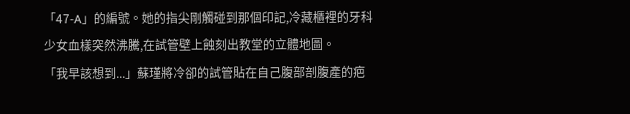「47-A」的編號。她的指尖剛觸碰到那個印記,冷藏櫃裡的牙科少女血樣突然沸騰,在試管壁上蝕刻出教堂的立體地圖。
「我早該想到...」蘇瑾將冷卻的試管貼在自己腹部剖腹產的疤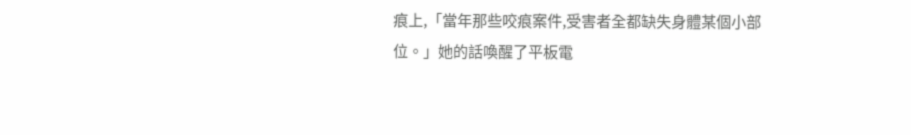痕上,「當年那些咬痕案件,受害者全都缺失身體某個小部位。」她的話喚醒了平板電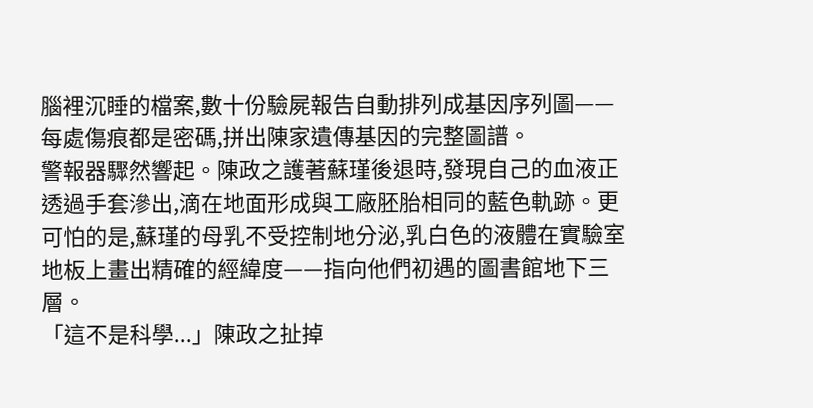腦裡沉睡的檔案,數十份驗屍報告自動排列成基因序列圖——每處傷痕都是密碼,拼出陳家遺傳基因的完整圖譜。
警報器驟然響起。陳政之護著蘇瑾後退時,發現自己的血液正透過手套滲出,滴在地面形成與工廠胚胎相同的藍色軌跡。更可怕的是,蘇瑾的母乳不受控制地分泌,乳白色的液體在實驗室地板上畫出精確的經緯度——指向他們初遇的圖書館地下三層。
「這不是科學...」陳政之扯掉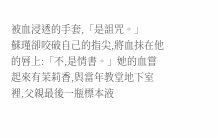被血浸透的手套,「是詛咒。」
蘇瑾卻咬破自己的指尖,將血抹在他的唇上:「不,是情書。」她的血嘗起來有茉莉香,與當年教堂地下室裡,父親最後一瓶標本液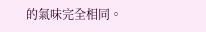的氣味完全相同。